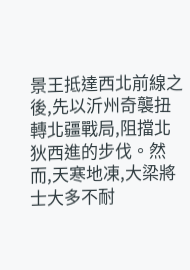景王抵達西北前線之後,先以沂州奇襲扭轉北疆戰局,阻擋北狄西進的步伐。然而,天寒地凍,大梁將士大多不耐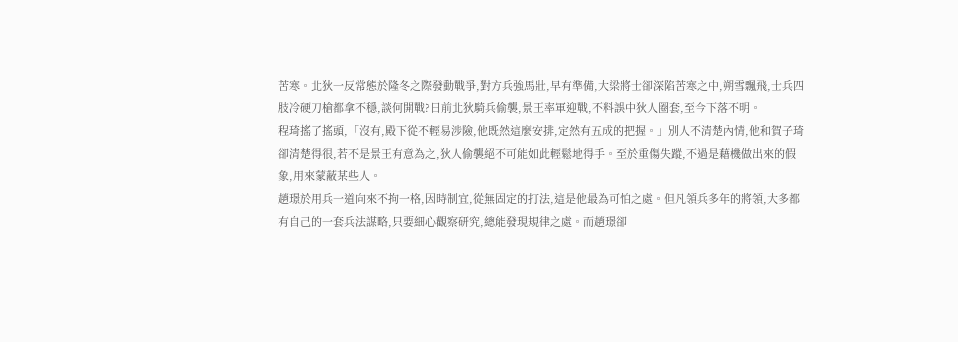苦寒。北狄一反常態於隆冬之際發動戰爭,對方兵強馬壯,早有準備,大梁將士卻深陷苦寒之中,朔雪飄飛,士兵四肢冷硬刀槍都拿不穩,談何開戰?日前北狄騎兵偷襲,景王率軍迎戰,不料誤中狄人圈套,至今下落不明。
程琦搖了搖頭,「沒有,殿下從不輕易涉險,他既然這麼安排,定然有五成的把握。」別人不清楚內情,他和賀子琦卻清楚得很,若不是景王有意為之,狄人偷襲絕不可能如此輕鬆地得手。至於重傷失蹤,不過是藉機做出來的假象,用來蒙蔽某些人。
趙璟於用兵一道向來不拘一格,因時制宜,從無固定的打法,這是他最為可怕之處。但凡領兵多年的將領,大多都有自己的一套兵法謀略,只要細心觀察研究,總能發現規律之處。而趙璟卻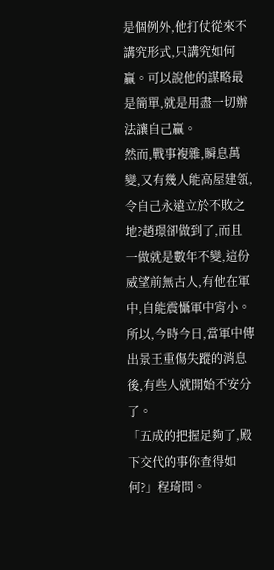是個例外,他打仗從來不講究形式,只講究如何贏。可以說他的謀略最是簡單,就是用盡一切辦法讓自己贏。
然而,戰事複雜,瞬息萬變,又有幾人能高屋建瓴,令自己永遠立於不敗之地?趙璟卻做到了,而且一做就是數年不變,這份威望前無古人,有他在軍中,自能震懾軍中宵小。所以,今時今日,當軍中傳出景王重傷失蹤的消息後,有些人就開始不安分了。
「五成的把握足夠了,殿下交代的事你查得如何?」程琦問。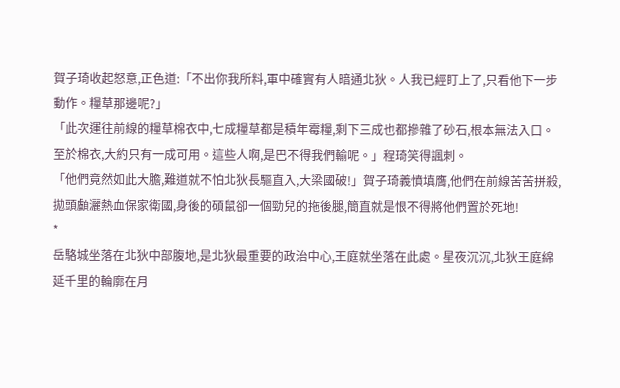賀子琦收起怒意,正色道:「不出你我所料,軍中確實有人暗通北狄。人我已經盯上了,只看他下一步動作。糧草那邊呢?」
「此次運往前線的糧草棉衣中,七成糧草都是積年霉糧,剩下三成也都摻雜了砂石,根本無法入口。至於棉衣,大約只有一成可用。這些人啊,是巴不得我們輸呢。」程琦笑得諷刺。
「他們竟然如此大膽,難道就不怕北狄長驅直入,大梁國破!」賀子琦義憤填膺,他們在前線苦苦拼殺,拋頭顱灑熱血保家衛國,身後的碩鼠卻一個勁兒的拖後腿,簡直就是恨不得將他們置於死地!
*
岳駱城坐落在北狄中部腹地,是北狄最重要的政治中心,王庭就坐落在此處。星夜沉沉,北狄王庭綿延千里的輪廓在月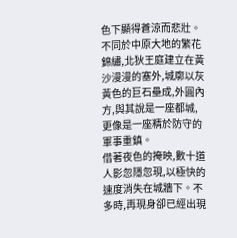色下顯得蒼涼而悲壯。不同於中原大地的繁花錦繡,北狄王庭建立在黃沙漫漫的塞外,城廓以灰黃色的巨石壘成,外圓內方,與其說是一座都城,更像是一座精於防守的軍事重鎮。
借著夜色的掩映,數十道人影忽隱忽現,以極快的速度消失在城牆下。不多時,再現身卻已經出現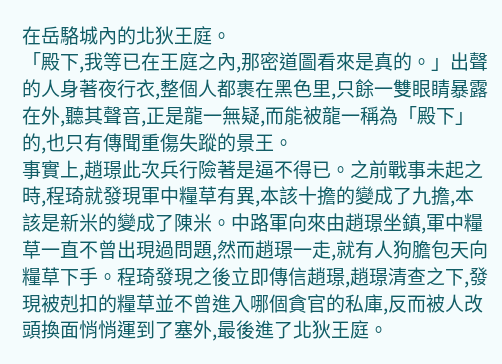在岳駱城內的北狄王庭。
「殿下,我等已在王庭之內,那密道圖看來是真的。」出聲的人身著夜行衣,整個人都裹在黑色里,只餘一雙眼睛暴露在外,聽其聲音,正是龍一無疑,而能被龍一稱為「殿下」的,也只有傳聞重傷失蹤的景王。
事實上,趙璟此次兵行險著是逼不得已。之前戰事未起之時,程琦就發現軍中糧草有異,本該十擔的變成了九擔,本該是新米的變成了陳米。中路軍向來由趙璟坐鎮,軍中糧草一直不曾出現過問題,然而趙璟一走,就有人狗膽包天向糧草下手。程琦發現之後立即傳信趙璟,趙璟清查之下,發現被剋扣的糧草並不曾進入哪個貪官的私庫,反而被人改頭換面悄悄運到了塞外,最後進了北狄王庭。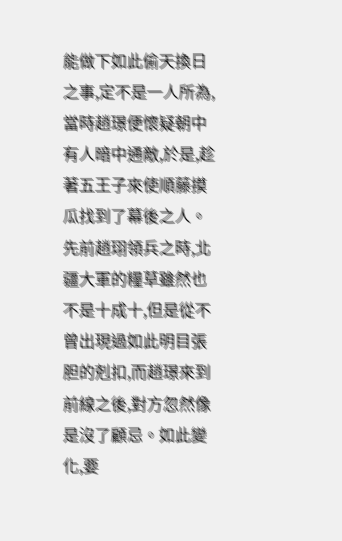能做下如此偷天換日之事,定不是一人所為,當時趙璟便懷疑朝中有人暗中通敵,於是,趁著五王子來使順藤摸瓜找到了幕後之人。先前趙珝領兵之時,北疆大軍的糧草雖然也不是十成十,但是從不曾出現過如此明目張胆的剋扣,而趙璟來到前線之後,對方忽然像是沒了顧忌。如此變化,要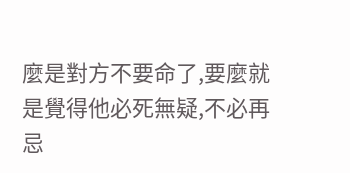麼是對方不要命了,要麼就是覺得他必死無疑,不必再忌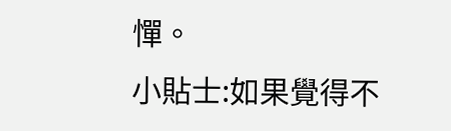憚。
小貼士:如果覺得不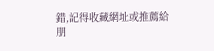錯,記得收藏網址或推薦給朋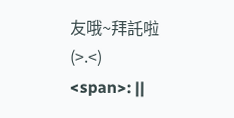友哦~拜託啦 (>.<)
<span>: ||